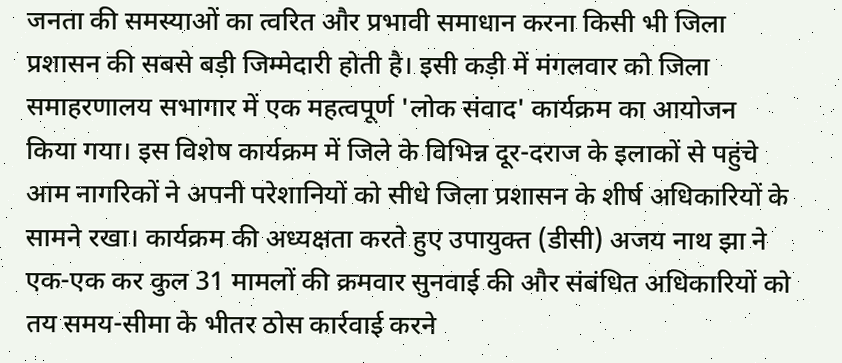जनता की समस्याओं का त्वरित और प्रभावी समाधान करना किसी भी जिला प्रशासन की सबसे बड़ी जिम्मेदारी होती है। इसी कड़ी में मंगलवार को जिला समाहरणालय सभागार में एक महत्वपूर्ण 'लोक संवाद' कार्यक्रम का आयोजन किया गया। इस विशेष कार्यक्रम में जिले के विभिन्न दूर-दराज के इलाकों से पहुंचे आम नागरिकों ने अपनी परेशानियों को सीधे जिला प्रशासन के शीर्ष अधिकारियों के सामने रखा। कार्यक्रम की अध्यक्षता करते हुए उपायुक्त (डीसी) अजय नाथ झा ने एक-एक कर कुल 31 मामलों की क्रमवार सुनवाई की और संबंधित अधिकारियों को तय समय-सीमा के भीतर ठोस कार्रवाई करने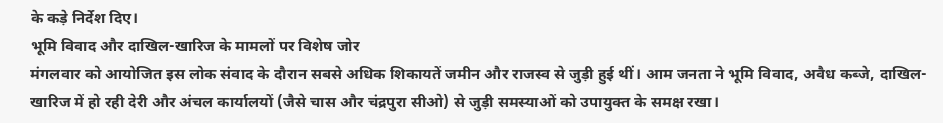के कड़े निर्देश दिए।
भूमि विवाद और दाखिल-खारिज के मामलों पर विशेष जोर
मंगलवार को आयोजित इस लोक संवाद के दौरान सबसे अधिक शिकायतें जमीन और राजस्व से जुड़ी हुई थीं। आम जनता ने भूमि विवाद, अवैध कब्जे, दाखिल-खारिज में हो रही देरी और अंचल कार्यालयों (जैसे चास और चंद्रपुरा सीओ) से जुड़ी समस्याओं को उपायुक्त के समक्ष रखा।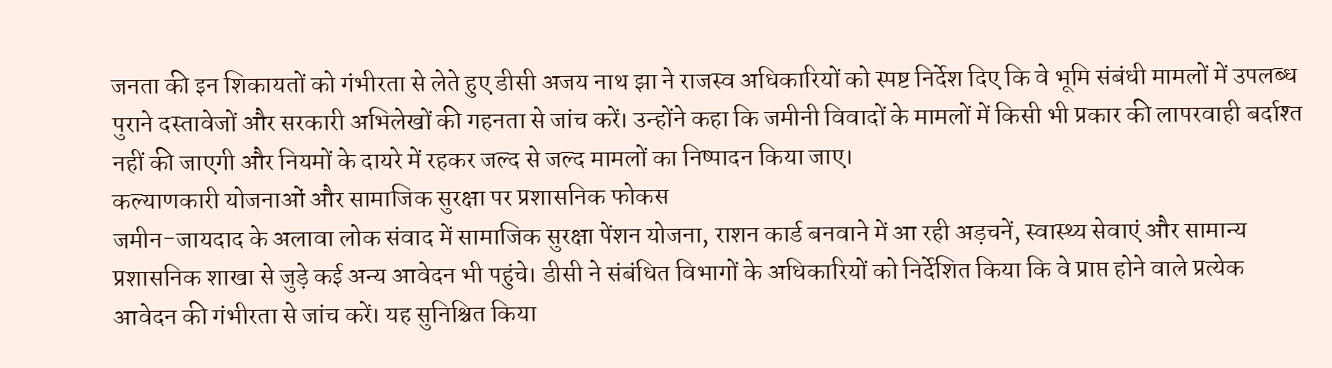जनता की इन शिकायतों को गंभीरता से लेते हुए डीसी अजय नाथ झा ने राजस्व अधिकारियों को स्पष्ट निर्देश दिए कि वे भूमि संबंधी मामलों में उपलब्ध पुराने दस्तावेजों और सरकारी अभिलेखों की गहनता से जांच करें। उन्होंने कहा कि जमीनी विवादों के मामलों में किसी भी प्रकार की लापरवाही बर्दाश्त नहीं की जाएगी और नियमों के दायरे में रहकर जल्द से जल्द मामलों का निष्पादन किया जाए।
कल्याणकारी योजनाओं और सामाजिक सुरक्षा पर प्रशासनिक फोकस
जमीन-जायदाद के अलावा लोक संवाद में सामाजिक सुरक्षा पेंशन योजना, राशन कार्ड बनवाने में आ रही अड़चनें, स्वास्थ्य सेवाएं और सामान्य प्रशासनिक शाखा से जुड़े कई अन्य आवेदन भी पहुंचे। डीसी ने संबंधित विभागों के अधिकारियों को निर्देशित किया कि वे प्राप्त होने वाले प्रत्येक आवेदन की गंभीरता से जांच करें। यह सुनिश्चित किया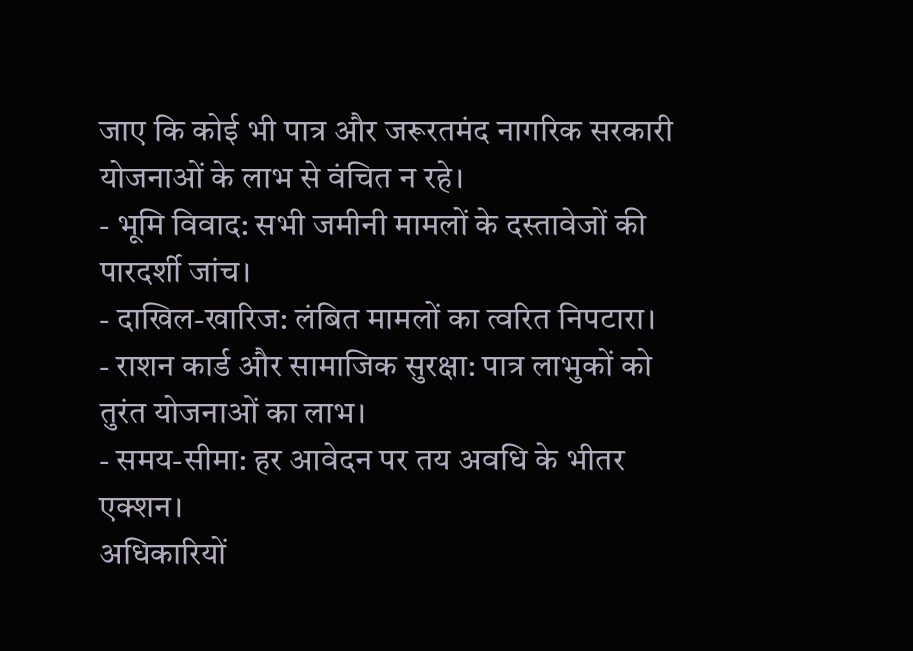जाए कि कोई भी पात्र और जरूरतमंद नागरिक सरकारी योजनाओं के लाभ से वंचित न रहे।
- भूमि विवाद: सभी जमीनी मामलों के दस्तावेजों की पारदर्शी जांच।
- दाखिल-खारिज: लंबित मामलों का त्वरित निपटारा।
- राशन कार्ड और सामाजिक सुरक्षा: पात्र लाभुकों को तुरंत योजनाओं का लाभ।
- समय-सीमा: हर आवेदन पर तय अवधि के भीतर एक्शन।
अधिकारियों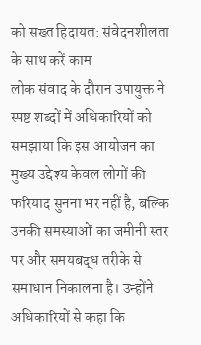को सख्त हिदायत: संवेदनशीलता के साथ करें काम
लोक संवाद के दौरान उपायुक्त ने स्पष्ट शब्दों में अधिकारियों को समझाया कि इस आयोजन का मुख्य उद्देश्य केवल लोगों की फरियाद सुनना भर नहीं है, बल्कि उनकी समस्याओं का जमीनी स्तर पर और समयबद्ध तरीके से समाधान निकालना है। उन्होंने अधिकारियों से कहा कि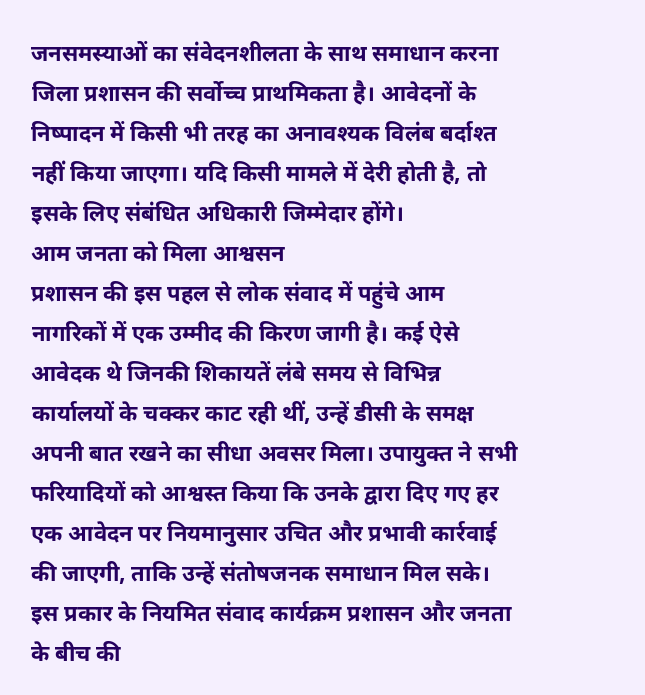जनसमस्याओं का संवेदनशीलता के साथ समाधान करना जिला प्रशासन की सर्वोच्च प्राथमिकता है। आवेदनों के निष्पादन में किसी भी तरह का अनावश्यक विलंब बर्दाश्त नहीं किया जाएगा। यदि किसी मामले में देरी होती है, तो इसके लिए संबंधित अधिकारी जिम्मेदार होंगे।
आम जनता को मिला आश्वसन
प्रशासन की इस पहल से लोक संवाद में पहुंचे आम नागरिकों में एक उम्मीद की किरण जागी है। कई ऐसे आवेदक थे जिनकी शिकायतें लंबे समय से विभिन्न कार्यालयों के चक्कर काट रही थीं, उन्हें डीसी के समक्ष अपनी बात रखने का सीधा अवसर मिला। उपायुक्त ने सभी फरियादियों को आश्वस्त किया कि उनके द्वारा दिए गए हर एक आवेदन पर नियमानुसार उचित और प्रभावी कार्रवाई की जाएगी, ताकि उन्हें संतोषजनक समाधान मिल सके।
इस प्रकार के नियमित संवाद कार्यक्रम प्रशासन और जनता के बीच की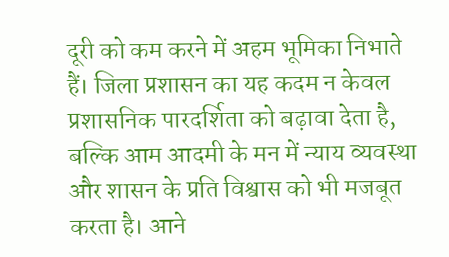दूरी को कम करने में अहम भूमिका निभाते हैं। जिला प्रशासन का यह कदम न केवल प्रशासनिक पारदर्शिता को बढ़ावा देता है, बल्कि आम आदमी के मन में न्याय व्यवस्था और शासन के प्रति विश्वास को भी मजबूत करता है। आने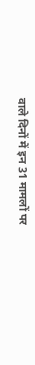वाले दिनों में इन 31 मामलों पर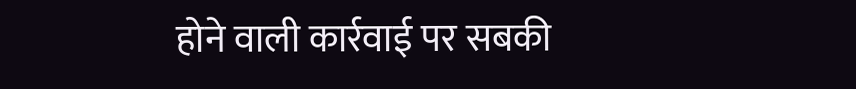होने वाली कार्रवाई पर सबकी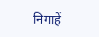निगाहें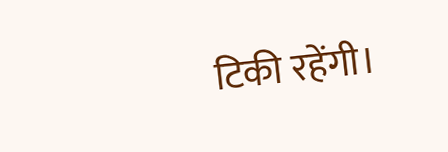टिकी रहेंगी।